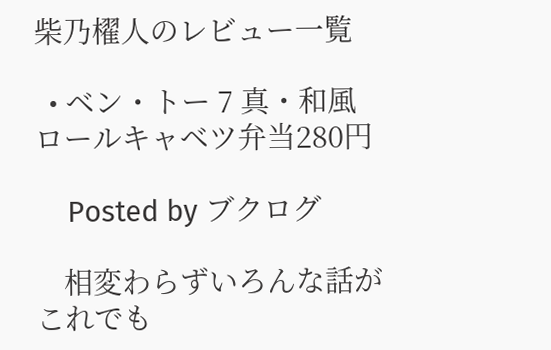柴乃櫂人のレビュー一覧

  • ベン・トー 7 真・和風ロールキャベツ弁当280円

    Posted by ブクログ

    相変わらずいろんな話がこれでも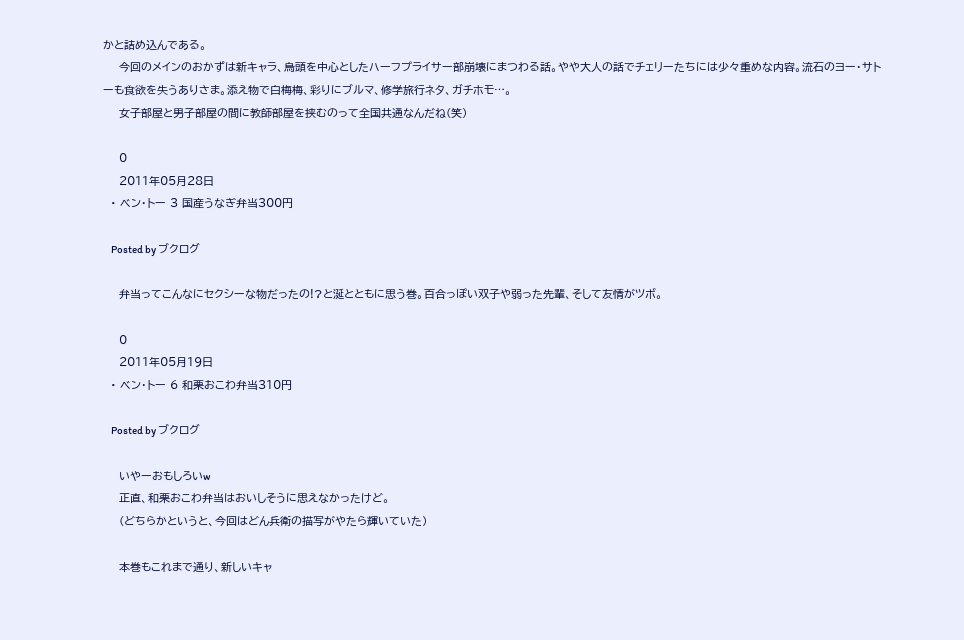かと詰め込んである。
    今回のメインのおかずは新キャラ、烏頭を中心としたハーフプライサー部崩壊にまつわる話。やや大人の話でチェリーたちには少々重めな内容。流石のヨー・サトーも食欲を失うありさま。添え物で白梅梅、彩りにブルマ、修学旅行ネタ、ガチホモ…。
    女子部屋と男子部屋の間に教師部屋を挟むのって全国共通なんだね(笑)

    0
    2011年05月28日
  • ベン・トー 3 国産うなぎ弁当300円

    Posted by ブクログ

    弁当ってこんなにセクシーな物だったの!?と涎とともに思う巻。百合っぽい双子や弱った先輩、そして友情がツボ。

    0
    2011年05月19日
  • ベン・トー 6 和栗おこわ弁当310円

    Posted by ブクログ

    いやーおもしろいw
    正直、和栗おこわ弁当はおいしそうに思えなかったけど。
    (どちらかというと、今回はどん兵衛の描写がやたら輝いていた)

    本巻もこれまで通り、新しいキャ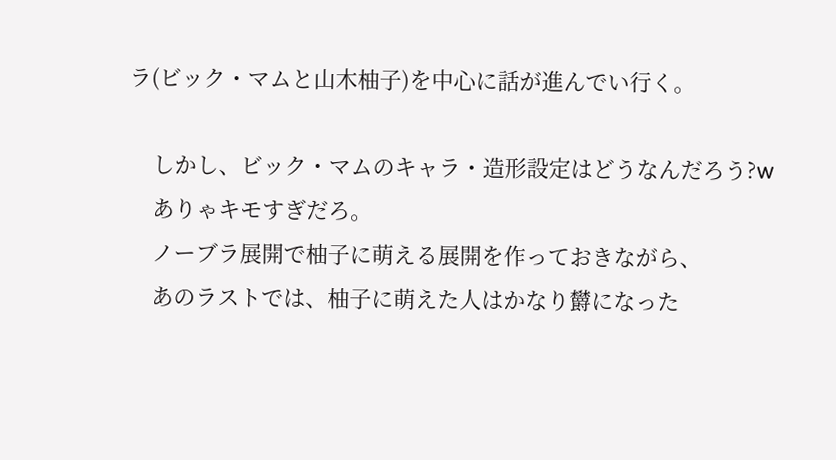ラ(ビック・マムと山木柚子)を中心に話が進んでい行く。

    しかし、ビック・マムのキャラ・造形設定はどうなんだろう?w
    ありゃキモすぎだろ。
    ノーブラ展開で柚子に萌える展開を作っておきながら、
    あのラストでは、柚子に萌えた人はかなり欝になった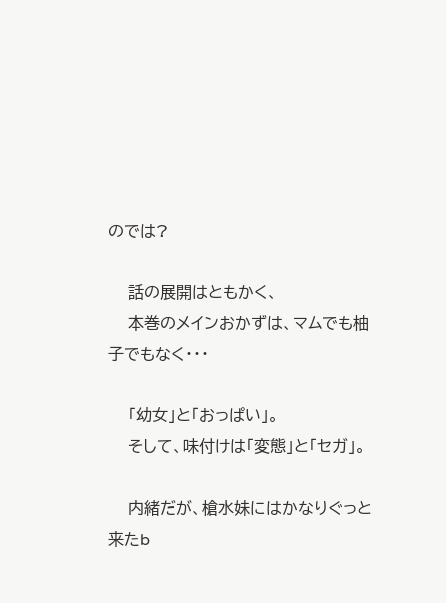のでは?

    話の展開はともかく、
    本巻のメインおかずは、マムでも柚子でもなく・・・

    「幼女」と「おっぱい」。
    そして、味付けは「変態」と「セガ」。

    内緒だが、槍水妹にはかなりぐっと来たb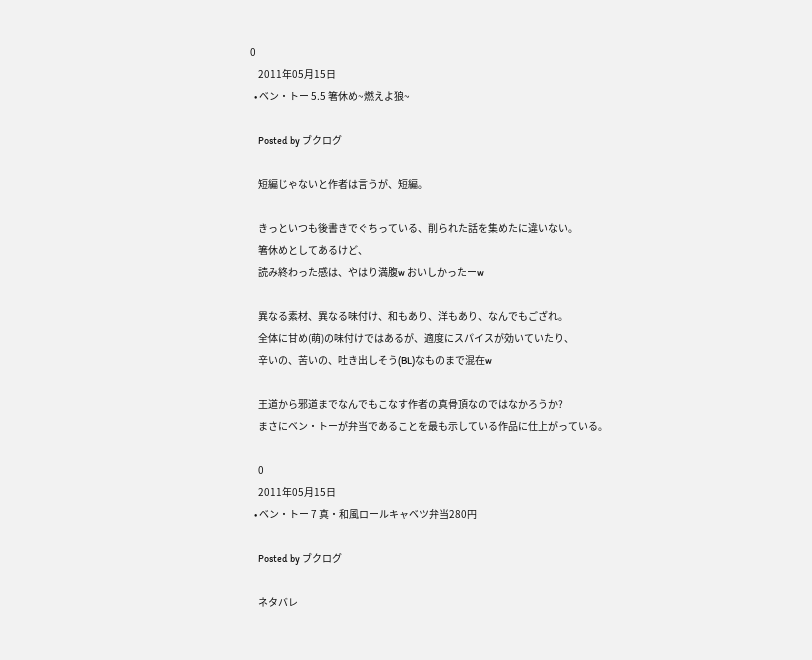0
    2011年05月15日
  • ベン・トー 5.5 箸休め~燃えよ狼~

    Posted by ブクログ

    短編じゃないと作者は言うが、短編。

    きっといつも後書きでぐちっている、削られた話を集めたに違いない。
    箸休めとしてあるけど、
    読み終わった感は、やはり満腹w おいしかったーw

    異なる素材、異なる味付け、和もあり、洋もあり、なんでもござれ。
    全体に甘め(萌)の味付けではあるが、適度にスパイスが効いていたり、
    辛いの、苦いの、吐き出しそう(BL)なものまで混在w

    王道から邪道までなんでもこなす作者の真骨頂なのではなかろうか?
    まさにベン・トーが弁当であることを最も示している作品に仕上がっている。

    0
    2011年05月15日
  • ベン・トー 7 真・和風ロールキャベツ弁当280円

    Posted by ブクログ

    ネタバレ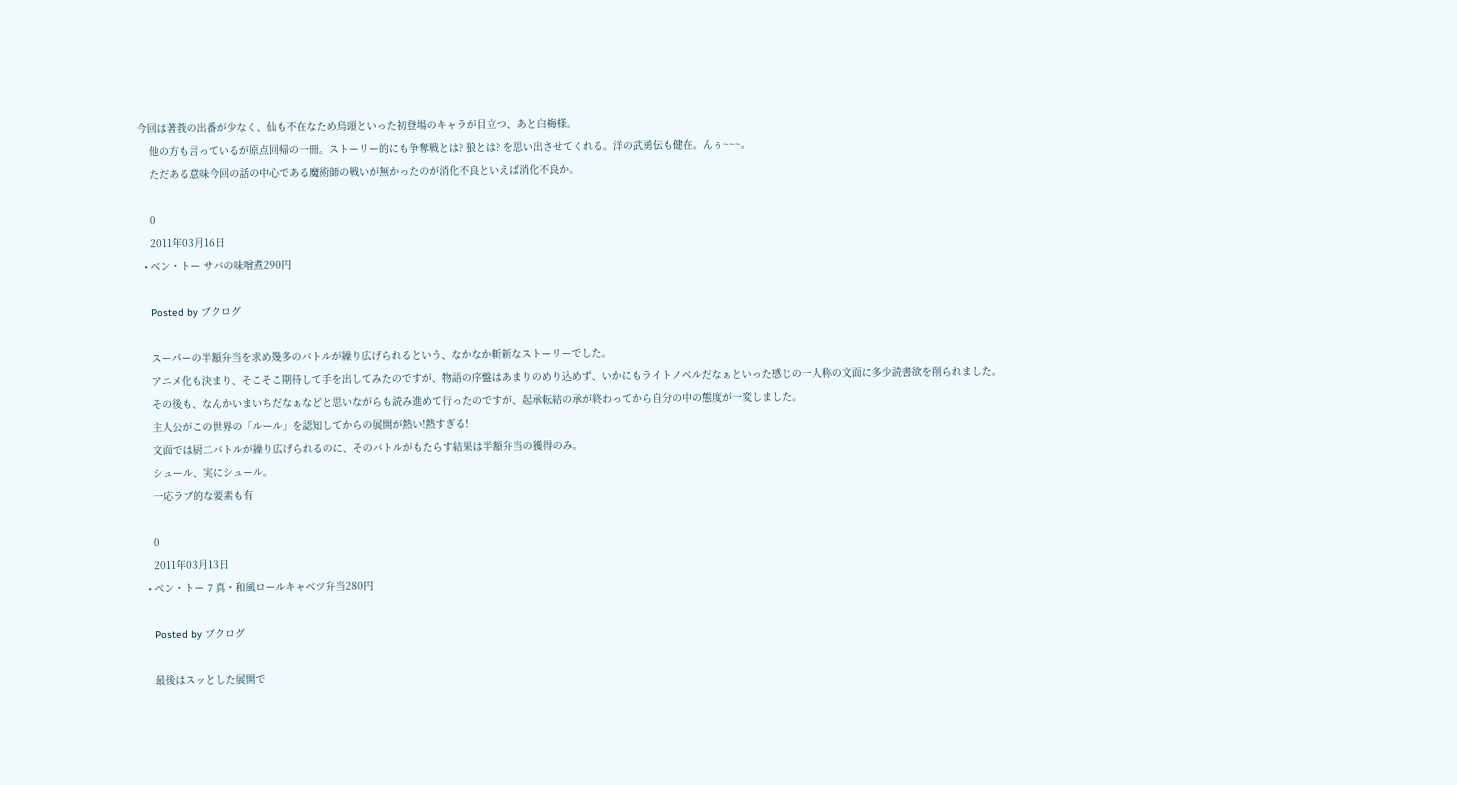今回は著莪の出番が少なく、仙も不在なため烏頭といった初登場のキャラが目立つ、あと白梅様。
    他の方も言っているが原点回帰の一冊。ストーリー的にも争奪戦とは? 狼とは? を思い出させてくれる。洋の武勇伝も健在。んぅ~~~。
    ただある意味今回の話の中心である魔術師の戦いが無かったのが消化不良といえば消化不良か。

    0
    2011年03月16日
  • ベン・トー サバの味噌煮290円

    Posted by ブクログ

    スーパーの半額弁当を求め幾多のバトルが繰り広げられるという、なかなか斬新なストーリーでした。
    アニメ化も決まり、そこそこ期待して手を出してみたのですが、物語の序盤はあまりのめり込めず、いかにもライトノベルだなぁといった感じの一人称の文面に多少読書欲を削られました。
    その後も、なんかいまいちだなぁなどと思いながらも読み進めて行ったのですが、起承転結の承が終わってから自分の中の態度が一変しました。
    主人公がこの世界の「ルール」を認知してからの展開が熱い!熱すぎる!
    文面では厨二バトルが繰り広げられるのに、そのバトルがもたらす結果は半額弁当の獲得のみ。
    シュール、実にシュール。
    一応ラブ的な要素も有

    0
    2011年03月13日
  • ベン・トー 7 真・和風ロールキャベツ弁当280円

    Posted by ブクログ

    最後はスッとした展開で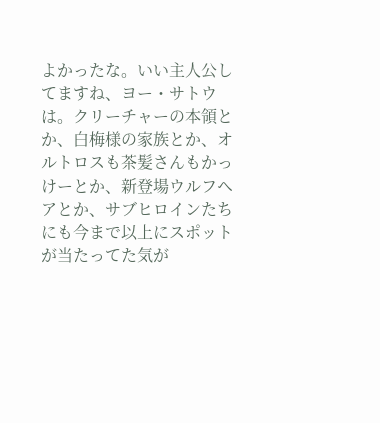よかったな。いい主人公してますね、ヨー・サトウは。クリーチャーの本領とか、白梅様の家族とか、オルトロスも茶髪さんもかっけーとか、新登場ウルフヘアとか、サブヒロインたちにも今まで以上にスポットが当たってた気が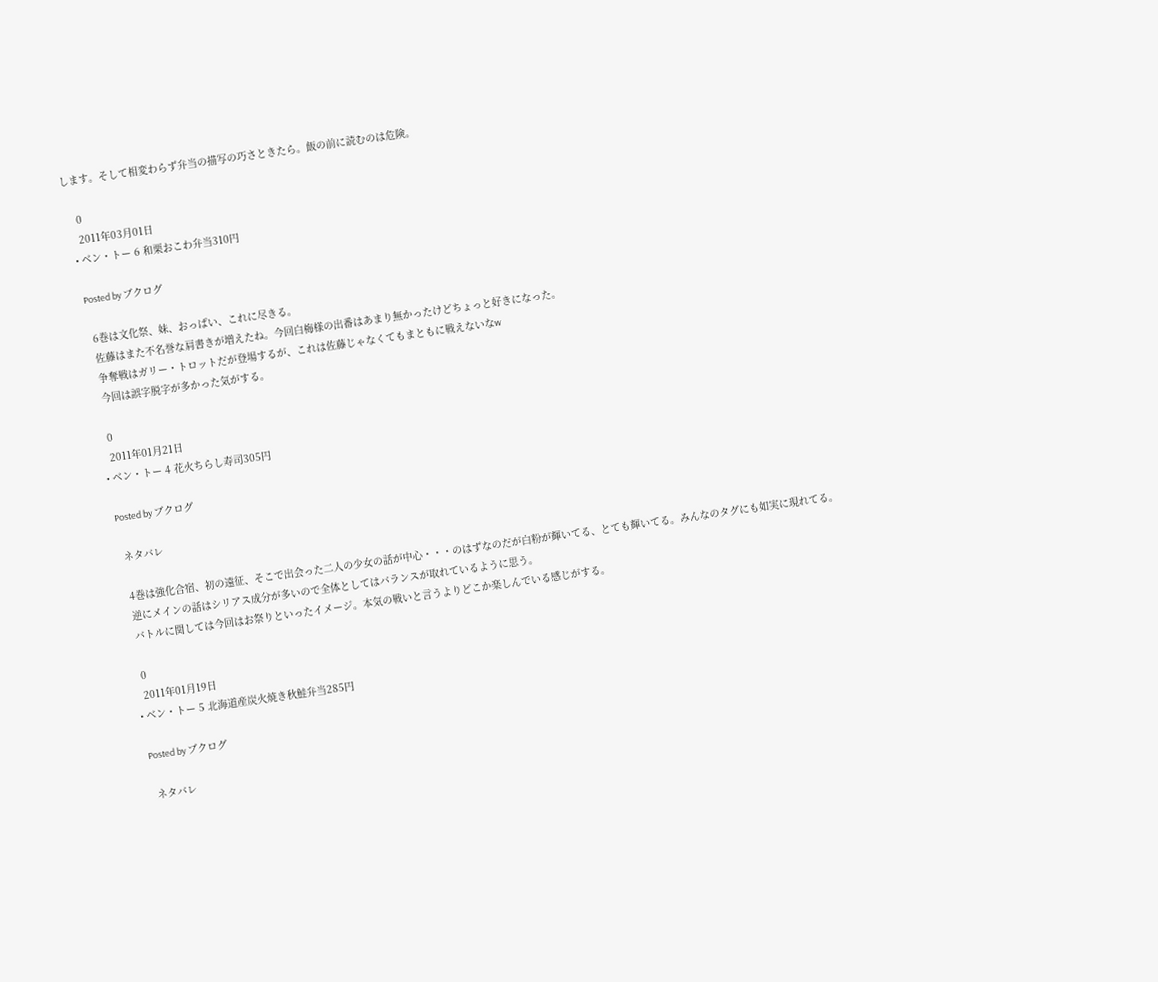します。そして相変わらず弁当の描写の巧さときたら。飯の前に読むのは危険。

    0
    2011年03月01日
  • ベン・トー 6 和栗おこわ弁当310円

    Posted by ブクログ

    6巻は文化祭、妹、おっぱい、これに尽きる。
    佐藤はまた不名誉な肩書きが増えたね。今回白梅様の出番はあまり無かったけどちょっと好きになった。
    争奪戦はガリー・トロットだが登場するが、これは佐藤じゃなくてもまともに戦えないなw
    今回は誤字脱字が多かった気がする。

    0
    2011年01月21日
  • ベン・トー 4 花火ちらし寿司305円

    Posted by ブクログ

    ネタバレ

    4巻は強化合宿、初の遠征、そこで出会った二人の少女の話が中心・・・のはずなのだが白粉が輝いてる、とても輝いてる。みんなのタグにも如実に現れてる。
    逆にメインの話はシリアス成分が多いので全体としてはバランスが取れているように思う。
    バトルに関しては今回はお祭りといったイメージ。本気の戦いと言うよりどこか楽しんでいる感じがする。

    0
    2011年01月19日
  • ベン・トー 5 北海道産炭火焼き秋鮭弁当285円

    Posted by ブクログ

    ネタバレ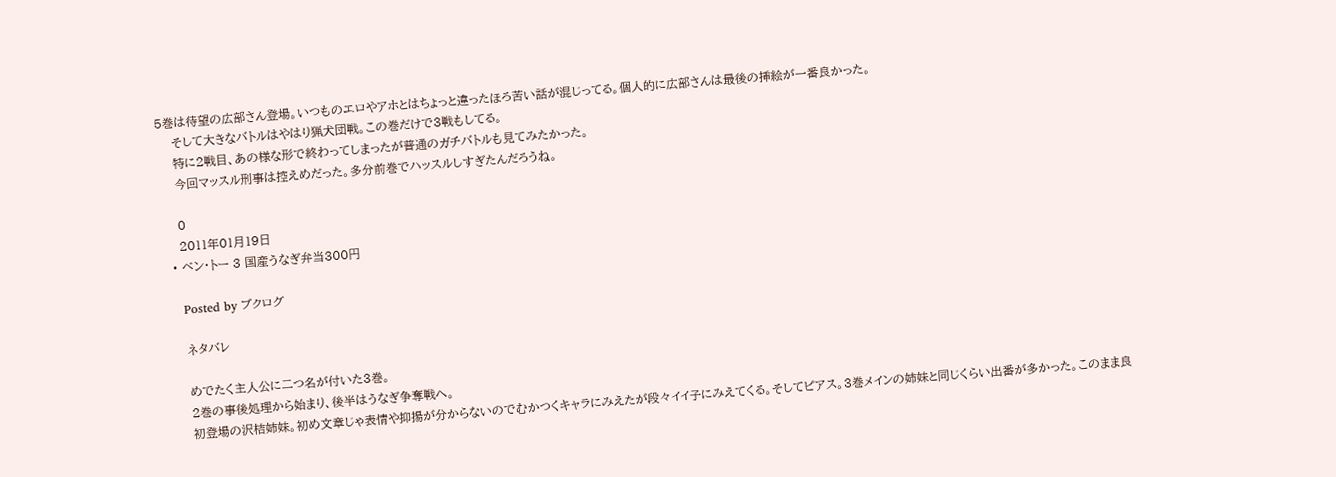5巻は待望の広部さん登場。いつものエロやアホとはちょっと違ったほろ苦い話が混じってる。個人的に広部さんは最後の挿絵が一番良かった。
    そして大きなバトルはやはり猟犬団戦。この巻だけで3戦もしてる。
    特に2戦目、あの様な形で終わってしまったが普通のガチバトルも見てみたかった。
    今回マッスル刑事は控えめだった。多分前巻でハッスルしすぎたんだろうね。

    0
    2011年01月19日
  • ベン・トー 3 国産うなぎ弁当300円

    Posted by ブクログ

    ネタバレ

    めでたく主人公に二つ名が付いた3巻。
    2巻の事後処理から始まり、後半はうなぎ争奪戦へ。
    初登場の沢桔姉妹。初め文章じゃ表情や抑揚が分からないのでむかつくキャラにみえたが段々イイ子にみえてくる。そしてピアス。3巻メインの姉妹と同じくらい出番が多かった。このまま良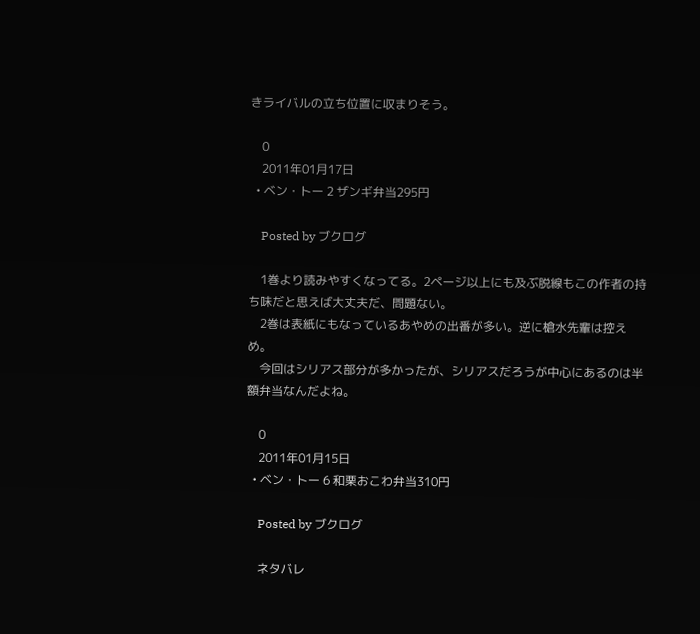きライバルの立ち位置に収まりそう。

    0
    2011年01月17日
  • ベン・トー 2 ザンギ弁当295円

    Posted by ブクログ

    1巻より読みやすくなってる。2ページ以上にも及ぶ脱線もこの作者の持ち味だと思えば大丈夫だ、問題ない。
    2巻は表紙にもなっているあやめの出番が多い。逆に槍水先輩は控えめ。
    今回はシリアス部分が多かったが、シリアスだろうが中心にあるのは半額弁当なんだよね。

    0
    2011年01月15日
  • ベン・トー 6 和栗おこわ弁当310円

    Posted by ブクログ

    ネタバレ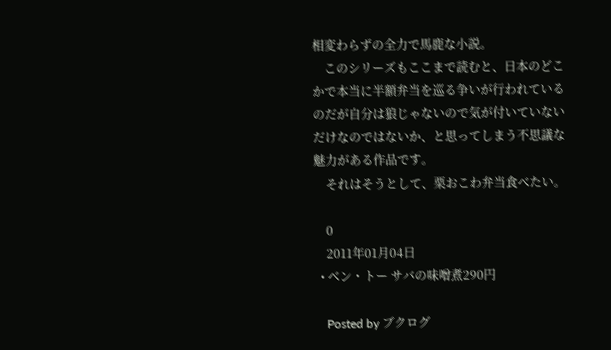相変わらずの全力で馬鹿な小説。
    このシリーズもここまで読むと、日本のどこかで本当に半額弁当を巡る争いが行われているのだが自分は狼じゃないので気が付いていないだけなのではないか、と思ってしまう不思議な魅力がある作品です。
    それはそうとして、栗おこわ弁当食べたい。

    0
    2011年01月04日
  • ベン・トー サバの味噌煮290円

    Posted by ブクログ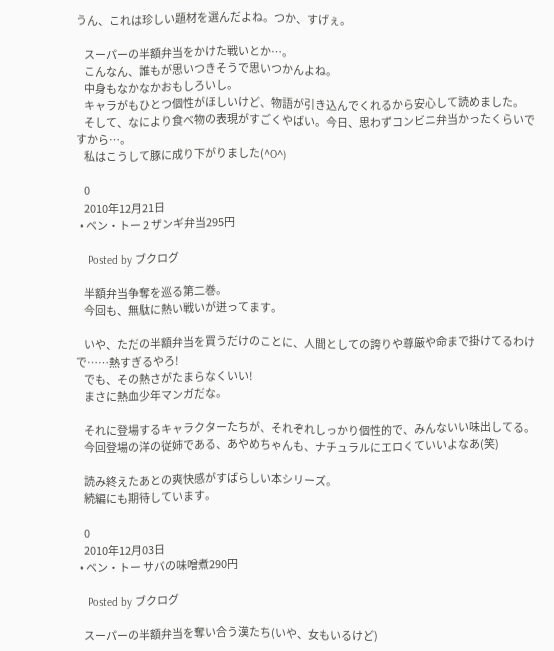うん、これは珍しい題材を選んだよね。つか、すげぇ。

    スーパーの半額弁当をかけた戦いとか…。
    こんなん、誰もが思いつきそうで思いつかんよね。
    中身もなかなかおもしろいし。
    キャラがもひとつ個性がほしいけど、物語が引き込んでくれるから安心して読めました。
    そして、なにより食べ物の表現がすごくやばい。今日、思わずコンビニ弁当かったくらいですから…。
    私はこうして豚に成り下がりました(^O^)

    0
    2010年12月21日
  • ベン・トー 2 ザンギ弁当295円

    Posted by ブクログ

    半額弁当争奪を巡る第二巻。
    今回も、無駄に熱い戦いが迸ってます。

    いや、ただの半額弁当を買うだけのことに、人間としての誇りや尊厳や命まで掛けてるわけで……熱すぎるやろ!
    でも、その熱さがたまらなくいい!
    まさに熱血少年マンガだな。

    それに登場するキャラクターたちが、それぞれしっかり個性的で、みんないい味出してる。
    今回登場の洋の従姉である、あやめちゃんも、ナチュラルにエロくていいよなあ(笑)

    読み終えたあとの爽快感がすばらしい本シリーズ。
    続編にも期待しています。

    0
    2010年12月03日
  • ベン・トー サバの味噌煮290円

    Posted by ブクログ

    スーパーの半額弁当を奪い合う漢たち(いや、女もいるけど)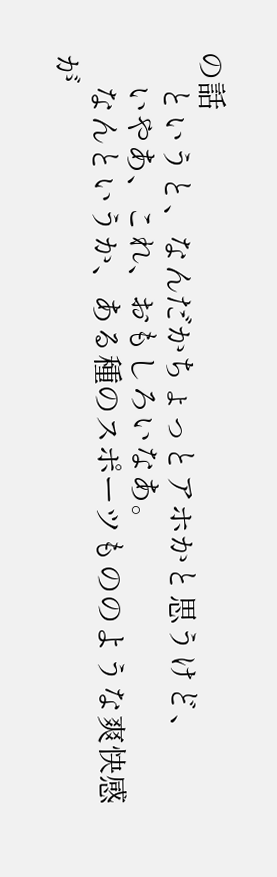の話
    というと、なんだかちょっとアホかと思うけど、
    いやあ、これ、おもしろいなあ。
    なんというか、ある種のスポーツもののような爽快感が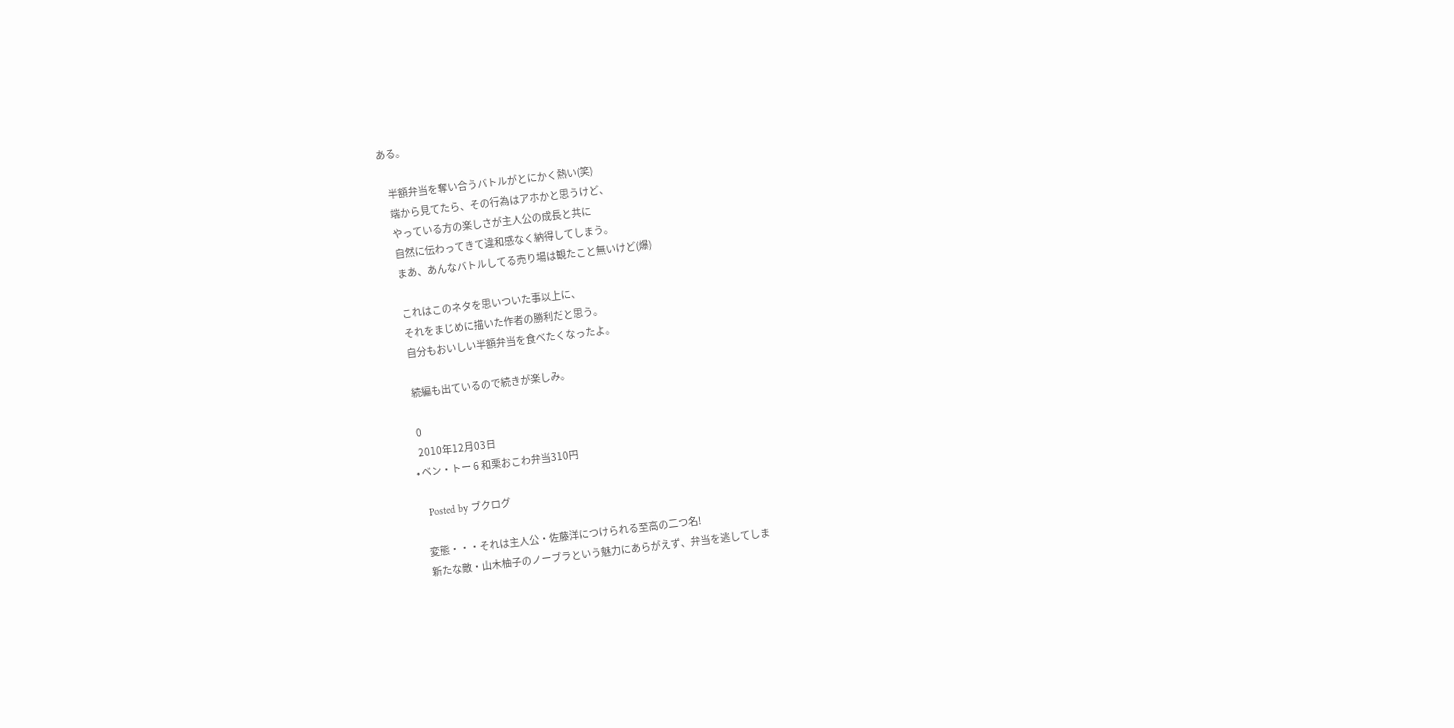ある。

    半額弁当を奪い合うバトルがとにかく熱い(笑)
    端から見てたら、その行為はアホかと思うけど、
    やっている方の楽しさが主人公の成長と共に
    自然に伝わってきて違和感なく納得してしまう。
    まあ、あんなバトルしてる売り場は観たこと無いけど(爆)

    これはこのネタを思いついた事以上に、
    それをまじめに描いた作者の勝利だと思う。
    自分もおいしい半額弁当を食べたくなったよ。

    続編も出ているので続きが楽しみ。

    0
    2010年12月03日
  • ベン・トー 6 和栗おこわ弁当310円

    Posted by ブクログ

    変態・・・それは主人公・佐藤洋につけられる至高の二つ名!
    新たな敵・山木柚子のノーブラという魅力にあらがえず、弁当を逃してしま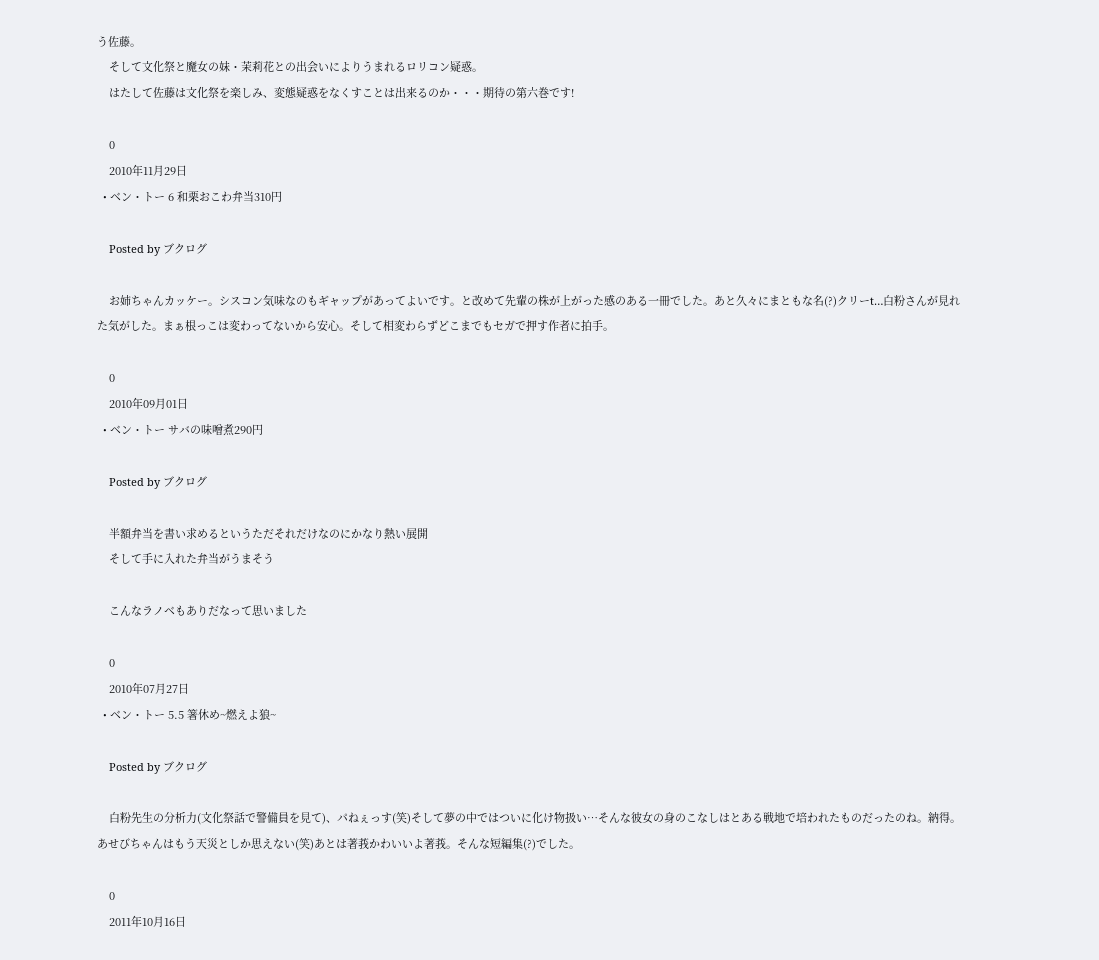う佐藤。
    そして文化祭と魔女の妹・茉莉花との出会いによりうまれるロリコン疑惑。
    はたして佐藤は文化祭を楽しみ、変態疑惑をなくすことは出来るのか・・・期待の第六巻です!

    0
    2010年11月29日
  • ベン・トー 6 和栗おこわ弁当310円

    Posted by ブクログ

    お姉ちゃんカッケー。シスコン気味なのもギャップがあってよいです。と改めて先輩の株が上がった感のある一冊でした。あと久々にまともな名(?)クリーt…白粉さんが見れた気がした。まぁ根っこは変わってないから安心。そして相変わらずどこまでもセガで押す作者に拍手。

    0
    2010年09月01日
  • ベン・トー サバの味噌煮290円

    Posted by ブクログ

    半額弁当を書い求めるというただそれだけなのにかなり熱い展開
    そして手に入れた弁当がうまそう

    こんなラノベもありだなって思いました

    0
    2010年07月27日
  • ベン・トー 5.5 箸休め~燃えよ狼~

    Posted by ブクログ

    白粉先生の分析力(文化祭話で警備員を見て)、パねぇっす(笑)そして夢の中ではついに化け物扱い…そんな彼女の身のこなしはとある戦地で培われたものだったのね。納得。あせびちゃんはもう天災としか思えない(笑)あとは著莪かわいいよ著莪。そんな短編集(?)でした。

    0
    2011年10月16日